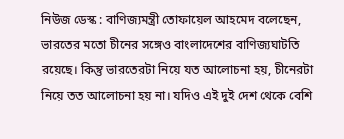নিউজ ডেস্ক : বাণিজ্যমন্ত্রী তোফায়েল আহমেদ বলেছেন, ভারতের মতো চীনের সঙ্গেও বাংলাদেশের বাণিজ্যঘাটতি রয়েছে। কিন্তু ভারতেরটা নিয়ে যত আলোচনা হয়, চীনেরটা নিয়ে তত আলোচনা হয় না। যদিও এই দুই দেশ থেকে বেশি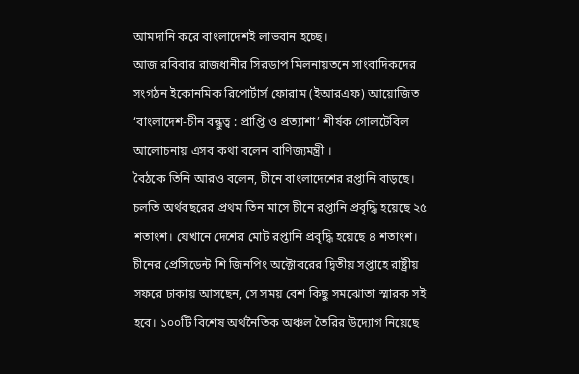আমদানি করে বাংলাদেশই লাভবান হচ্ছে।
আজ রবিবার রাজধানীর সিরডাপ মিলনায়তনে সাংবাদিকদের সংগঠন ইকোনমিক রিপোর্টার্স ফোরাম (ইআরএফ) আয়োজিত ‘বাংলাদেশ-চীন বন্ধুত্ব : প্রাপ্তি ও প্রত্যাশা’ শীর্ষক গোলটেবিল আলোচনায় এসব কথা বলেন বাণিজ্যমন্ত্রী ।
বৈঠকে তিনি আরও বলেন, চীনে বাংলাদেশের রপ্তানি বাড়ছে। চলতি অর্থবছরের প্রথম তিন মাসে চীনে রপ্তানি প্রবৃদ্ধি হয়েছে ২৫ শতাংশ। যেখানে দেশের মোট রপ্তানি প্রবৃদ্ধি হয়েছে ৪ শতাংশ। চীনের প্রেসিডেন্ট শি জিনপিং অক্টোবরের দ্বিতীয় সপ্তাহে রাষ্ট্রীয় সফরে ঢাকায় আসছেন, সে সময় বেশ কিছু সমঝোতা স্মারক সই হবে। ১০০টি বিশেষ অর্থনৈতিক অঞ্চল তৈরির উদ্যোগ নিয়েছে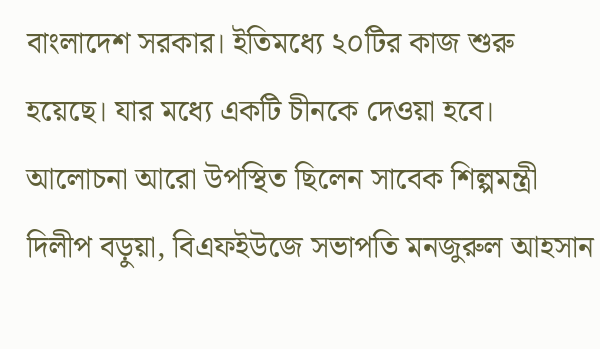বাংলাদেশ সরকার। ইতিমধ্যে ২০টির কাজ শুরু হয়েছে। যার মধ্যে একটি চীনকে দেওয়া হবে।
আলোচনা আরো উপস্থিত ছিলেন সাবেক শিল্পমন্ত্রী দিলীপ বড়ুয়া, বিএফইউজে সভাপতি মনজুরুল আহসান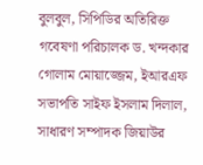বুলবুল, সিপিডির অতিরিক্ত গবেষণা পরিচালক ড. খন্দকার গোলাম মোয়াজ্জেম, ইআরএফ সভাপতি সাইফ ইসলাম দিলাল, সাধারণ সম্পাদক জিয়াউর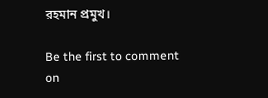রহমান প্রমুখ।

Be the first to comment on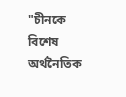"চীনকে বিশেষ অর্থনৈতিক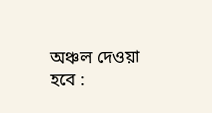অঞ্চল দেওয়া হবে :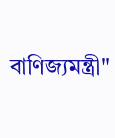বাণিজ্যমন্ত্রী"